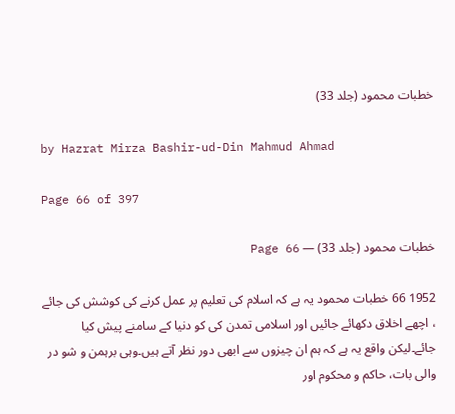خطبات محمود (جلد 33)

by Hazrat Mirza Bashir-ud-Din Mahmud Ahmad

Page 66 of 397

خطبات محمود (جلد 33) — Page 66

1952 66 خطبات محمود یہ ہے کہ اسلام کی تعلیم پر عمل کرنے کی کوشش کی جائے ، اچھے اخلاق دکھائے جائیں اور اسلامی تمدن کی کو دنیا کے سامنے پیش کیا جائے۔لیکن واقع یہ ہے کہ ہم ان چیزوں سے ابھی دور نظر آتے ہیں۔وہی برہمن و شو در والی بات، حاکم و محکوم اور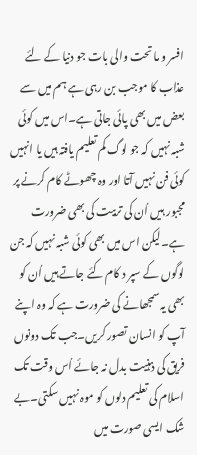افسر و ما تحت والی بات جو دنیا کے لئے عذاب کا موجب بن رہی ہے ہم میں سے بعض میں بھی پائی جاتی ہے۔اس میں کوئی شبہ نہیں کہ جو لوگ کم تعلیم یافتہ ہیں یا انہیں کوئی فن نہیں آتا اور وہ چھوٹے کام کرنے پر مجبور ہیں اُن کی تربیت کی بھی ضرورت ہے۔لیکن اس میں بھی کوئی شبہ نہیں کہ جن لوگوں کے سپر د کام کئے جاتے ہیں اُن کو بھی یہ سمجھانے کی ضرورت ہے کہ وہ اپنے آپ کو انسان تصور کریں۔جب تک دونوں فریق کی ذہنیت بدل نہ جائے اُس وقت تک اسلام کی تعلیم دلوں کو موہ نہیں سکتی۔بے شک ایسی صورت میں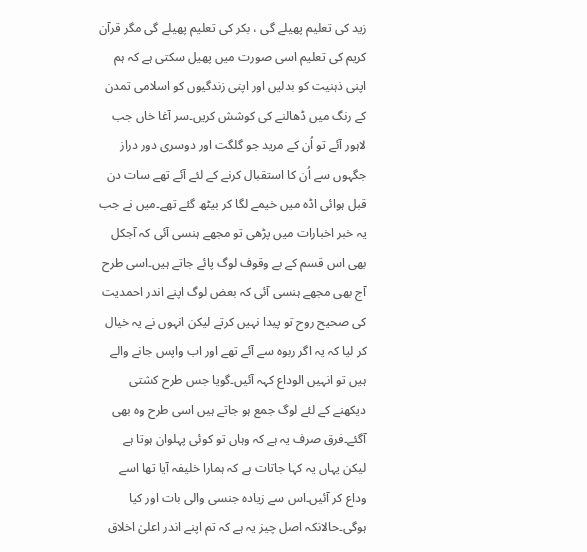زید کی تعلیم پھیلے گی ، بکر کی تعلیم پھیلے گی مگر قرآن کریم کی تعلیم اسی صورت میں پھیل سکتی ہے کہ ہم اپنی ذہنیت کو بدلیں اور اپنی زندگیوں کو اسلامی تمدن کے رنگ میں ڈھالنے کی کوشش کریں۔سر آغا خاں جب لاہور آئے تو اُن کے مرید جو گلگت اور دوسری دور دراز جگہوں سے اُن کا استقبال کرنے کے لئے آئے تھے سات دن قبل ہوائی اڈہ میں خیمے لگا کر بیٹھ گئے تھے۔میں نے جب یہ خبر اخبارات میں پڑھی تو مجھے ہنسی آئی کہ آجکل بھی اس قسم کے بے وقوف لوگ پائے جاتے ہیں۔اسی طرح آج بھی مجھے ہنسی آئی کہ بعض لوگ اپنے اندر احمدیت کی صحیح روح تو پیدا نہیں کرتے لیکن انہوں نے یہ خیال کر لیا کہ یہ اگر ربوہ سے آئے تھے اور اب واپس جانے والے ہیں تو انہیں الوداع کہہ آئیں۔گویا جس طرح کشتی دیکھنے کے لئے لوگ جمع ہو جاتے ہیں اسی طرح وہ بھی آگئے۔فرق صرف یہ ہے کہ وہاں تو کوئی پہلوان ہوتا ہے لیکن یہاں یہ کہا جاتات ہے کہ ہمارا خلیفہ آیا تھا اسے وداع کر آئیں۔اس سے زیادہ جنسی والی بات اور کیا ہوگی۔حالانکہ اصل چیز یہ ہے کہ تم اپنے اندر اعلیٰ اخلاق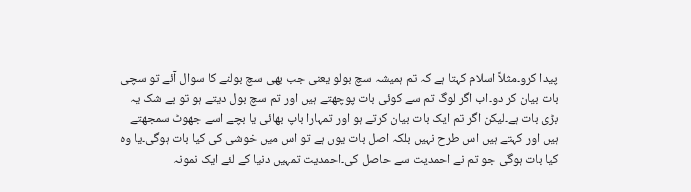پیدا کرو۔مثلاً اسلام کہتا ہے کہ تم ہمیشہ سچ بولو یعنی جب بھی سچ بولنے کا سوال آئے تو سچی بات بیان کر دو۔اب اگر لوگ تم سے کوئی بات پوچھتے ہیں اور تم سچ بول دیتے ہو تو بے شک یہ بڑی بات ہے۔لیکن اگر تم ایک بات بیان کرتے ہو اور تمہارا باپ بھائی یا بچے اسے جھوٹ سمجھتے ہیں اور کہتے ہیں اس طرح نہیں بلکہ اصل بات یوں ہے تو اس میں خوشی کی کیا بات ہوگی۔یا وہ کیا بات ہوگی جو تم نے احمدیت سے حاصل کی۔احمدیت تمہیں دنیا کے لئے ایک نمونہ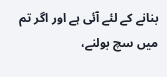بنانے کے لئے آئی ہے اور اگر تم میں سچ بولنے،